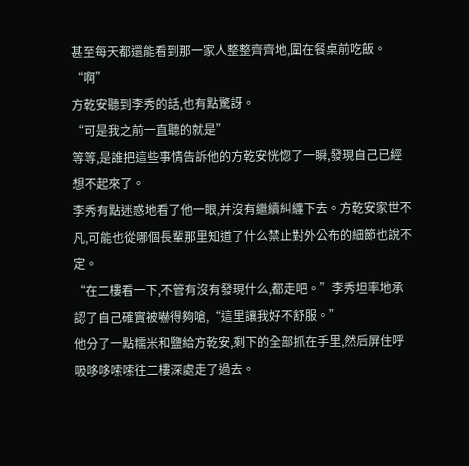甚至每天都還能看到那一家人整整齊齊地,圍在餐桌前吃飯。
“啊”
方乾安聽到李秀的話,也有點驚訝。
“可是我之前一直聽的就是”
等等,是誰把這些事情告訴他的方乾安恍惚了一瞬,發現自己已經想不起來了。
李秀有點迷惑地看了他一眼,并沒有繼續糾纏下去。方乾安家世不凡,可能也從哪個長輩那里知道了什么禁止對外公布的細節也說不定。
“在二樓看一下,不管有沒有發現什么,都走吧。”李秀坦率地承認了自己確實被嚇得夠嗆,“這里讓我好不舒服。”
他分了一點糯米和鹽給方乾安,剩下的全部抓在手里,然后屏住呼吸哆哆嗦嗦往二樓深處走了過去。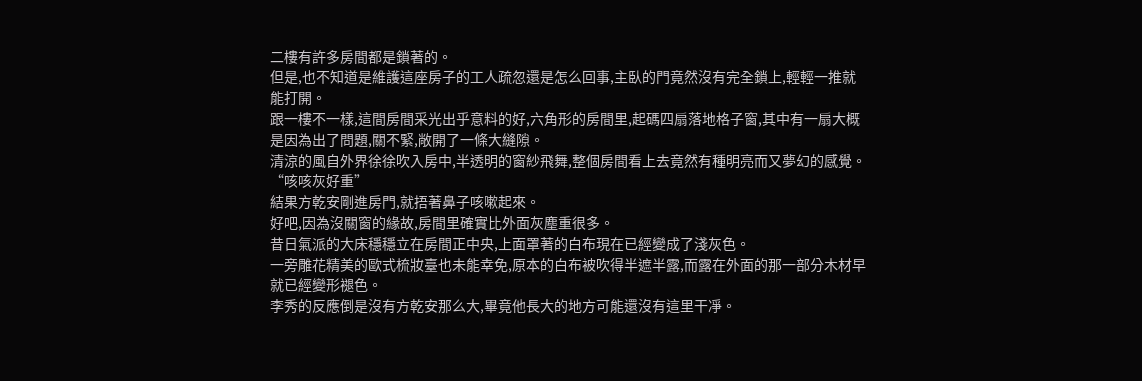二樓有許多房間都是鎖著的。
但是,也不知道是維護這座房子的工人疏忽還是怎么回事,主臥的門竟然沒有完全鎖上,輕輕一推就能打開。
跟一樓不一樣,這間房間采光出乎意料的好,六角形的房間里,起碼四扇落地格子窗,其中有一扇大概是因為出了問題,關不緊,敞開了一條大縫隙。
清涼的風自外界徐徐吹入房中,半透明的窗紗飛舞,整個房間看上去竟然有種明亮而又夢幻的感覺。
“咳咳灰好重”
結果方乾安剛進房門,就捂著鼻子咳嗽起來。
好吧,因為沒關窗的緣故,房間里確實比外面灰塵重很多。
昔日氣派的大床穩穩立在房間正中央,上面罩著的白布現在已經變成了淺灰色。
一旁雕花精美的歐式梳妝臺也未能幸免,原本的白布被吹得半遮半露,而露在外面的那一部分木材早就已經變形褪色。
李秀的反應倒是沒有方乾安那么大,畢竟他長大的地方可能還沒有這里干凈。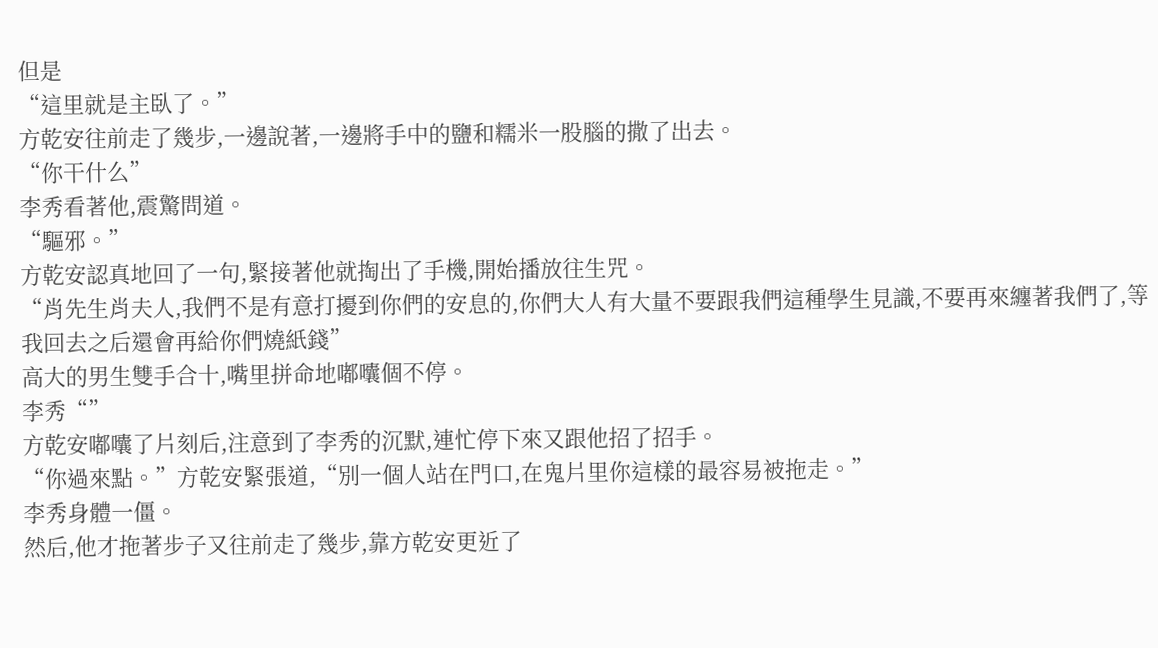但是
“這里就是主臥了。”
方乾安往前走了幾步,一邊說著,一邊將手中的鹽和糯米一股腦的撒了出去。
“你干什么”
李秀看著他,震驚問道。
“驅邪。”
方乾安認真地回了一句,緊接著他就掏出了手機,開始播放往生咒。
“肖先生肖夫人,我們不是有意打擾到你們的安息的,你們大人有大量不要跟我們這種學生見識,不要再來纏著我們了,等我回去之后還會再給你們燒紙錢”
高大的男生雙手合十,嘴里拼命地嘟囔個不停。
李秀“”
方乾安嘟囔了片刻后,注意到了李秀的沉默,連忙停下來又跟他招了招手。
“你過來點。”方乾安緊張道,“別一個人站在門口,在鬼片里你這樣的最容易被拖走。”
李秀身體一僵。
然后,他才拖著步子又往前走了幾步,靠方乾安更近了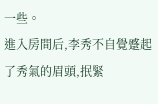一些。
進入房間后,李秀不自覺蹙起了秀氣的眉頭,抿緊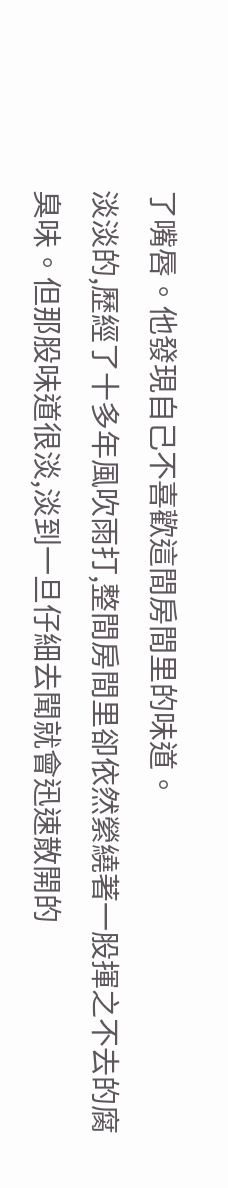了嘴唇。他發現自己不喜歡這間房間里的味道。
淡淡的,歷經了十多年風吹雨打,整間房間里卻依然縈繞著一股揮之不去的腐臭味。但那股味道很淡,淡到一旦仔細去聞就會迅速散開的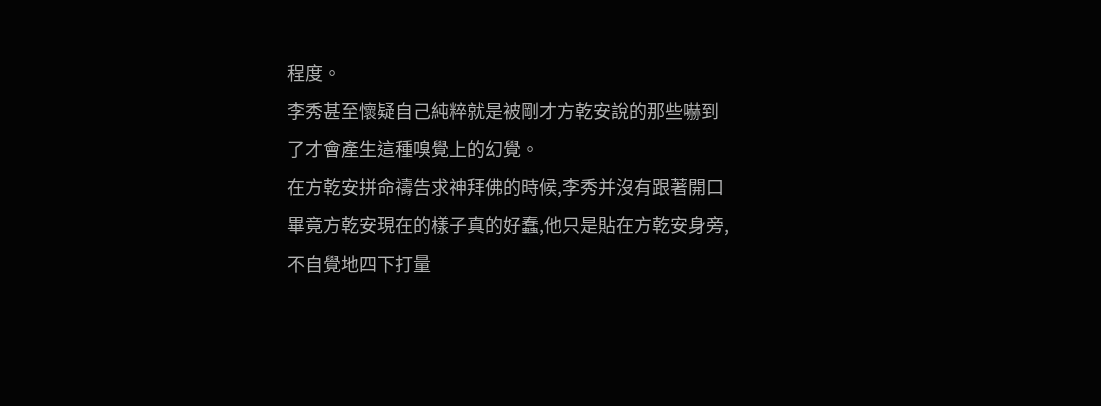程度。
李秀甚至懷疑自己純粹就是被剛才方乾安說的那些嚇到了才會產生這種嗅覺上的幻覺。
在方乾安拼命禱告求神拜佛的時候,李秀并沒有跟著開口畢竟方乾安現在的樣子真的好蠢,他只是貼在方乾安身旁,不自覺地四下打量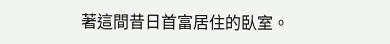著這間昔日首富居住的臥室。